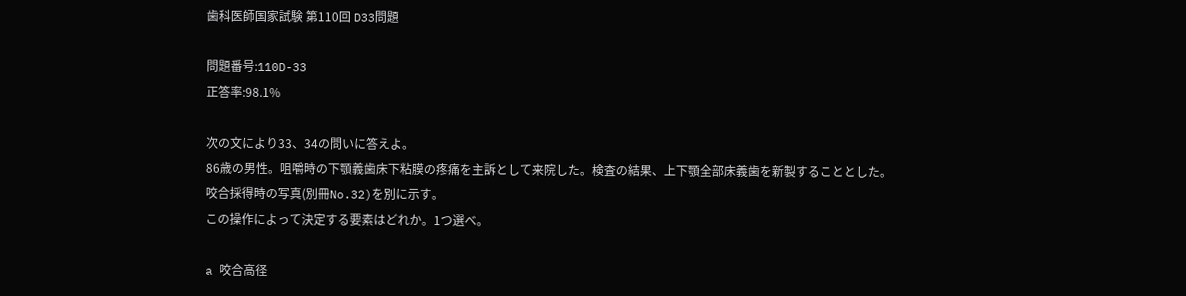歯科医師国家試験 第110回 D33問題

問題番号:110D-33
正答率:98.1%

次の文により33、34の問いに答えよ。
86歳の男性。咀嚼時の下顎義歯床下粘膜の疼痛を主訴として来院した。検査の結果、上下顎全部床義歯を新製することとした。
咬合採得時の写真(別冊No.32)を別に示す。
この操作によって決定する要素はどれか。1つ選べ。

a 咬合高径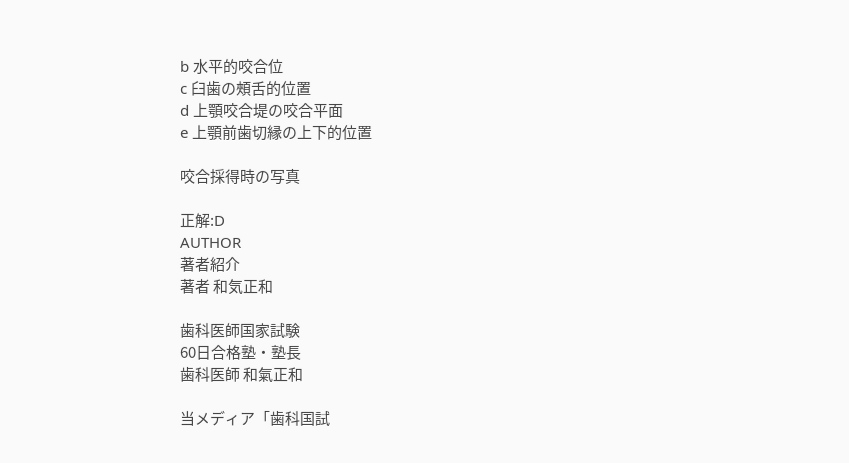b 水平的咬合位
c 臼歯の頰舌的位置
d 上顎咬合堤の咬合平面
e 上顎前歯切縁の上下的位置

咬合採得時の写真

正解:D
AUTHOR
著者紹介
著者 和気正和

歯科医師国家試験
60日合格塾・塾長
歯科医師 和氣正和

当メディア「歯科国試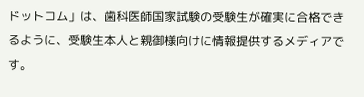ドットコム」は、歯科医師国家試験の受験生が確実に合格できるように、受験生本人と親御様向けに情報提供するメディアです。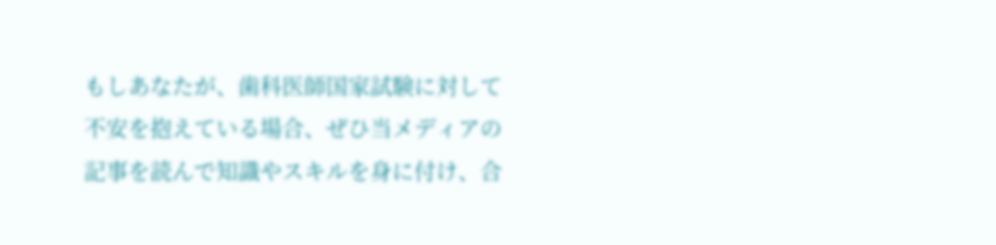もしあなたが、歯科医師国家試験に対して不安を抱えている場合、ぜひ当メディアの記事を読んで知識やスキルを身に付け、合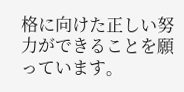格に向けた正しい努力ができることを願っています。